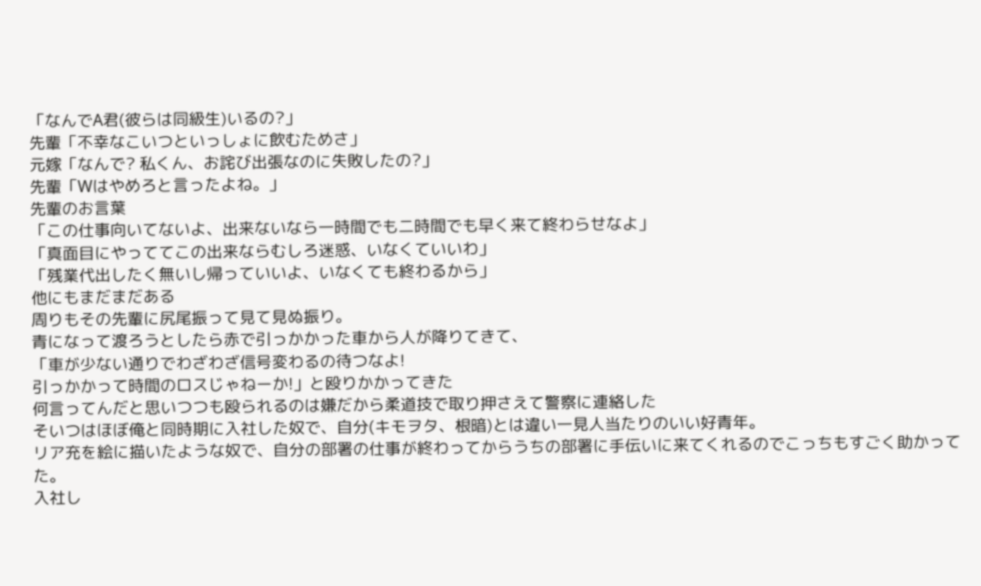「なんでA君(彼らは同級生)いるの?」
先輩「不幸なこいつといっしょに飲むためさ」
元嫁「なんで? 私くん、お詫び出張なのに失敗したの?」
先輩「Wはやめろと言ったよね。」
先輩のお言葉
「この仕事向いてないよ、出来ないなら一時間でも二時間でも早く来て終わらせなよ」
「真面目にやっててこの出来ならむしろ迷惑、いなくていいわ」
「残業代出したく無いし帰っていいよ、いなくても終わるから」
他にもまだまだある
周りもその先輩に尻尾振って見て見ぬ振り。
青になって渡ろうとしたら赤で引っかかった車から人が降りてきて、
「車が少ない通りでわざわざ信号変わるの待つなよ!
引っかかって時間のロスじゃねーか!」と殴りかかってきた
何言ってんだと思いつつも殴られるのは嫌だから柔道技で取り押さえて警察に連絡した
そいつはほぼ俺と同時期に入社した奴で、自分(キモヲタ、根暗)とは違い一見人当たりのいい好青年。
リア充を絵に描いたような奴で、自分の部署の仕事が終わってからうちの部署に手伝いに来てくれるのでこっちもすごく助かってた。
入社し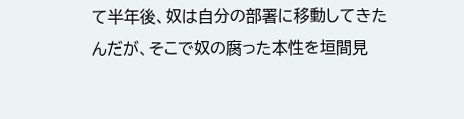て半年後、奴は自分の部署に移動してきたんだが、そこで奴の腐った本性を垣間見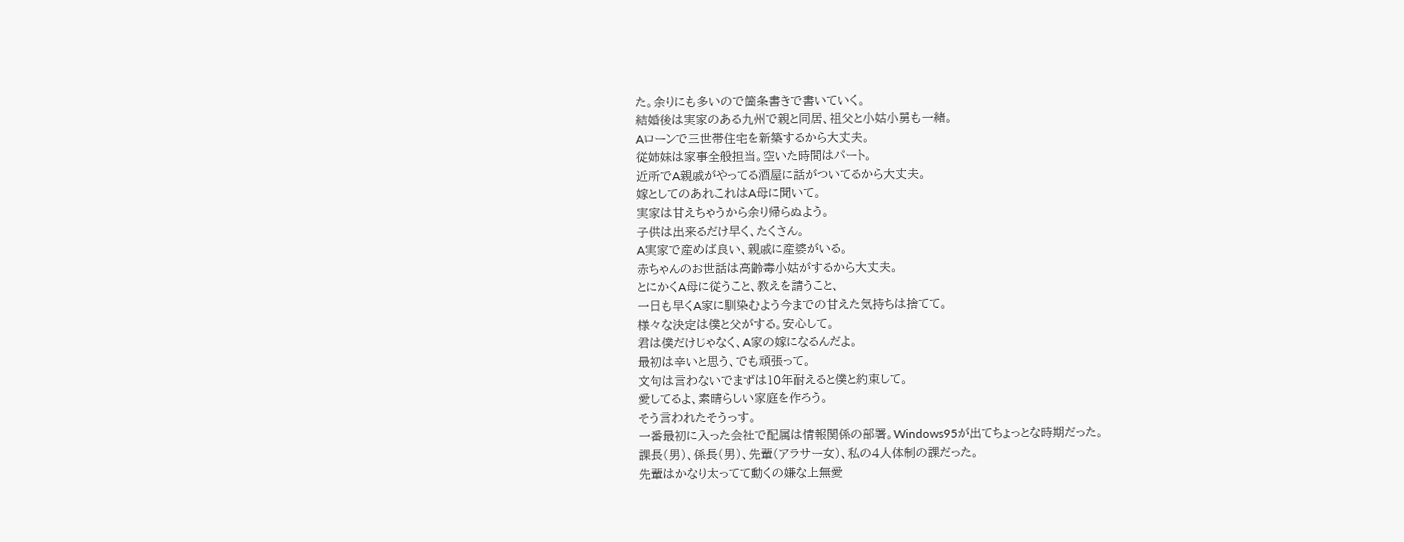た。余りにも多いので箇条書きで書いていく。
結婚後は実家のある九州で親と同居、祖父と小姑小舅も一緒。
Aローンで三世帯住宅を新築するから大丈夫。
従姉妹は家事全般担当。空いた時間はパート。
近所でA親戚がやってる酒屋に話がついてるから大丈夫。
嫁としてのあれこれはA母に聞いて。
実家は甘えちゃうから余り帰らぬよう。
子供は出来るだけ早く、たくさん。
A実家で産めば良い、親戚に産婆がいる。
赤ちゃんのお世話は高齢毒小姑がするから大丈夫。
とにかくA母に従うこと、教えを請うこと、
一日も早くA家に馴染むよう今までの甘えた気持ちは捨てて。
様々な決定は僕と父がする。安心して。
君は僕だけじゃなく、A家の嫁になるんだよ。
最初は辛いと思う、でも頑張って。
文句は言わないでまずは10年耐えると僕と約束して。
愛してるよ、素晴らしい家庭を作ろう。
そう言われたそうっす。
一番最初に入った会社で配属は情報関係の部署。Windows95が出てちょっとな時期だった。
課長(男)、係長(男)、先輩(アラサー女)、私の4人体制の課だった。
先輩はかなり太ってて動くの嫌な上無愛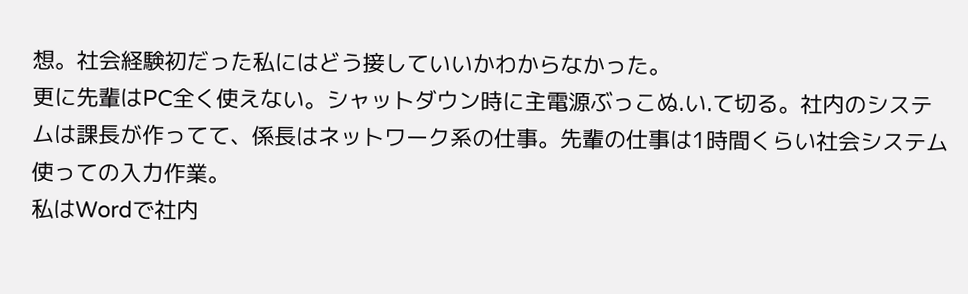想。社会経験初だった私にはどう接していいかわからなかった。
更に先輩はPC全く使えない。シャットダウン時に主電源ぶっこぬ.い.て切る。社内のシステムは課長が作ってて、係長はネットワーク系の仕事。先輩の仕事は1時間くらい社会システム使っての入力作業。
私はWordで社内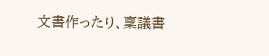文書作ったり、稟議書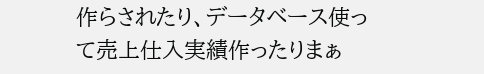作らされたり、データベース使って売上仕入実績作ったりまぁ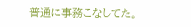普通に事務こなしてた。